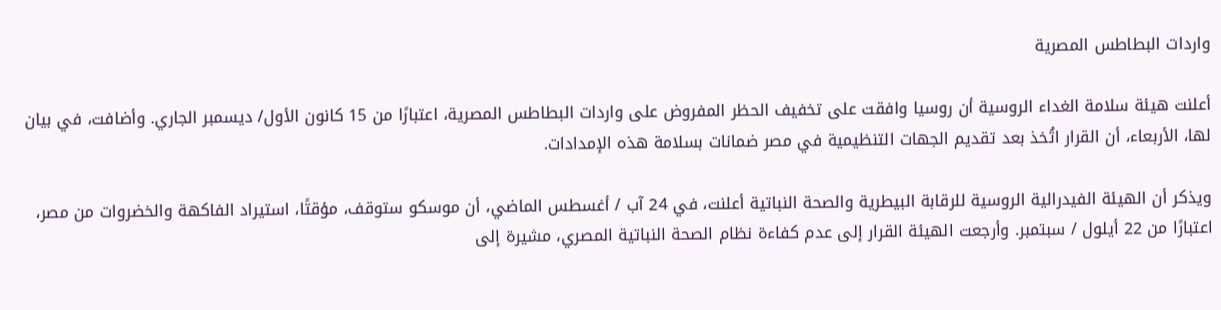واردات البطاطس المصرية

أعلنت هيئة سلامة الغداء الروسية أن روسيا وافقت على تخفيف الحظر المفروض على واردات البطاطس المصرية، اعتبارًا من 15 كانون الأول/ ديسمبر الجاري. وأضافت، في بيان لها، الأربعاء، أن القرار اتُخذ بعد تقديم الجهات التنظيمية في مصر ضمانات بسلامة هذه الإمدادات.

ويذكر أن الهيئة الفيدرالية الروسية للرقابة البيطرية والصحة النباتية أعلنت، في 24 آب / أغسطس الماضي، أن موسكو ستوقف، مؤقتًا، استيراد الفاكهة والخضروات من مصر، اعتبارًا من 22 أيلول / سبتمبر. وأرجعت الهيئة القرار إلى عدم كفاءة نظام الصحة النباتية المصري، مشيرة إلى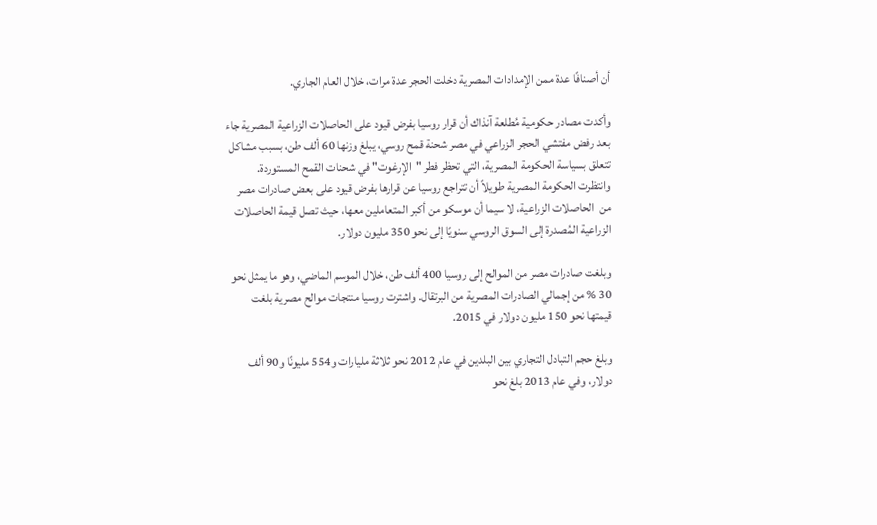أن أصنافًا عدة ممن الإمدادات المصرية دخلت الحجر عدة مرات، خلال العام الجاري.

وأكدت مصادر حكومية مُطلعة آنذاك أن قرار روسيا بفرض قيود على الحاصلات الزراعية المصرية جاء بعد رفض مفتشي الحجر الزراعي في مصر شحنة قمح روسي، يبلغ وزنها 60 ألف طن، بسبب مشاكل تتعلق بسياسة الحكومة المصرية، التي تحظر فطر "الإرغوت" في شحنات القمح المستوردة. وانتظرت الحكومة المصرية طويلاً أن تتراجع روسيا عن قرارها بفرض قيود على بعض صادرات مصر من  الحاصلات الزراعية، لا سيما أن موسكو من أكبر المتعاملين معها، حيث تصل قيمة الحاصلات الزراعية المُصدرة إلى السوق الروسي سنويًا إلى نحو 350 مليون دولار.

وبلغت صادرات مصر من الموالح إلى روسيا 400 ألف طن، خلال الموسم الماضي، وهو ما يمثل نحو 30 % من إجمالي الصادرات المصرية من البرتقال. واشترت روسيا منتجات موالح مصرية بلغت قيمتها نحو 150 مليون دولار في 2015.

وبلغ حجم التبادل التجاري بين البلدين في عام 2012 نحو ثلاثة مليارات و554 مليونًا و90 ألف دولار، وفي عام 2013 بلغ نحو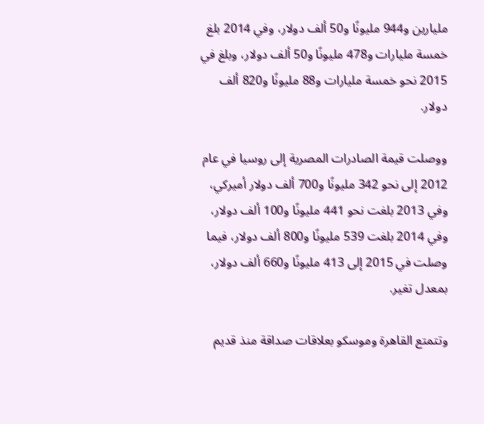مليارين و944 مليونًا و50 ألف دولار، وفي 2014 بلغ خمسة مليارات و478 مليونًا و50 ألف دولار، وبلغ في 2015 نحو خمسة مليارات و88 مليونًا و820 ألف دولار.

ووصلت قيمة الصادرات المصرية إلى روسيا في عام 2012 إلى نحو 342 مليونًا و700 ألف دولار أميركي، وفي 2013 بلغت نحو 441 مليونًا و100 ألف دولار، وفي 2014 بلغت 539 مليونًا و800 ألف دولار، فيما وصلت في 2015 إلى 413 مليونًا و660 ألف دولار، بمعدل تغير.

وتتمتع القاهرة وموسكو بعلاقات صداقة منذ قديم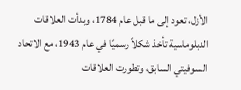الأزل، تعود إلى ما قبل عام 1784، وبدأت العلاقات الدبلوماسية تأخذ شكلاً رسميًا في عام 1943، مع الاتحاد السوفيتي السابق، وتطورت العلاقات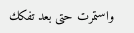واستمرت حتى بعد تفكك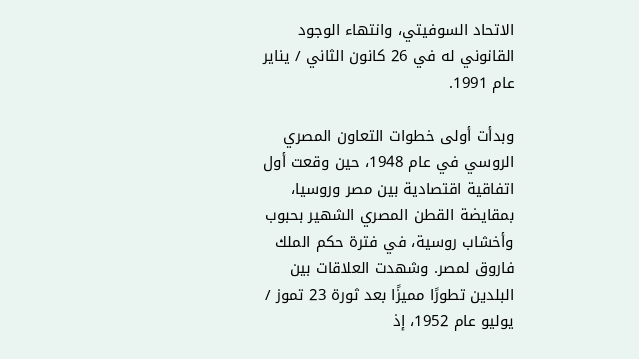الاتحاد السوفيتي، وانتهاء الوجود القانوني له في 26 كانون الثاني / يناير عام 1991.

وبدأت أولى خطوات التعاون المصري الروسي في عام 1948، حين وقعت أول اتفاقية اقتصادية بين مصر وروسيا، بمقايضة القطن المصري الشهير بحبوب وأخشاب روسية، في فترة حكم الملك فاروق لمصر. وشهدت العلاقات بين البلدين تطورًا مميزًا بعد ثورة 23 تموز / يوليو عام 1952، إذ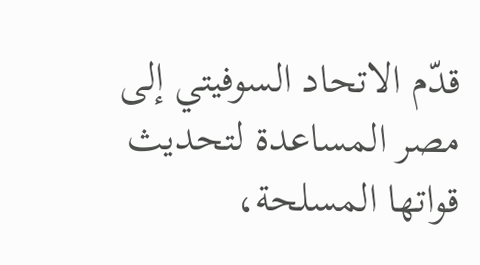قدّم الاتحاد السوفيتي إلى مصر المساعدة لتحديث قواتها المسلحة،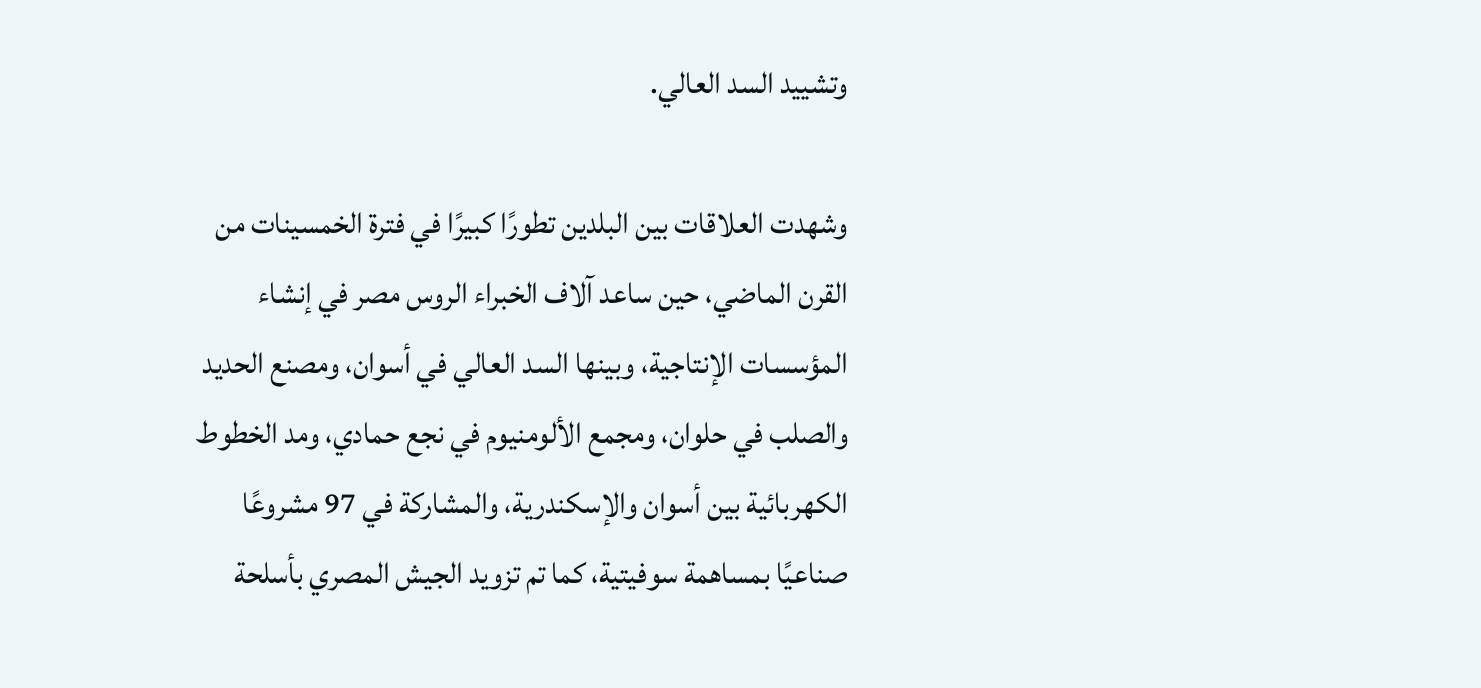وتشييد السد العالي.

وشهدت العلاقات بين البلدين تطورًا كبيرًا في فترة الخمسينات من القرن الماضي، حين ساعد آلاف الخبراء الروس مصر في إنشاء المؤسسات الإنتاجية، وبينها السد العالي في أسوان، ومصنع الحديد والصلب في حلوان، ومجمع الألومنيوم في نجع حمادي، ومد الخطوط الكهربائية بين أسوان والإسكندرية، والمشاركة في 97 مشروعًا صناعيًا بمساهمة سوفيتية، كما تم تزويد الجيش المصري بأسلحة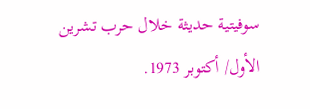سوفيتية حديثة خلال حرب تشرين الأول/ أكتوبر 1973.